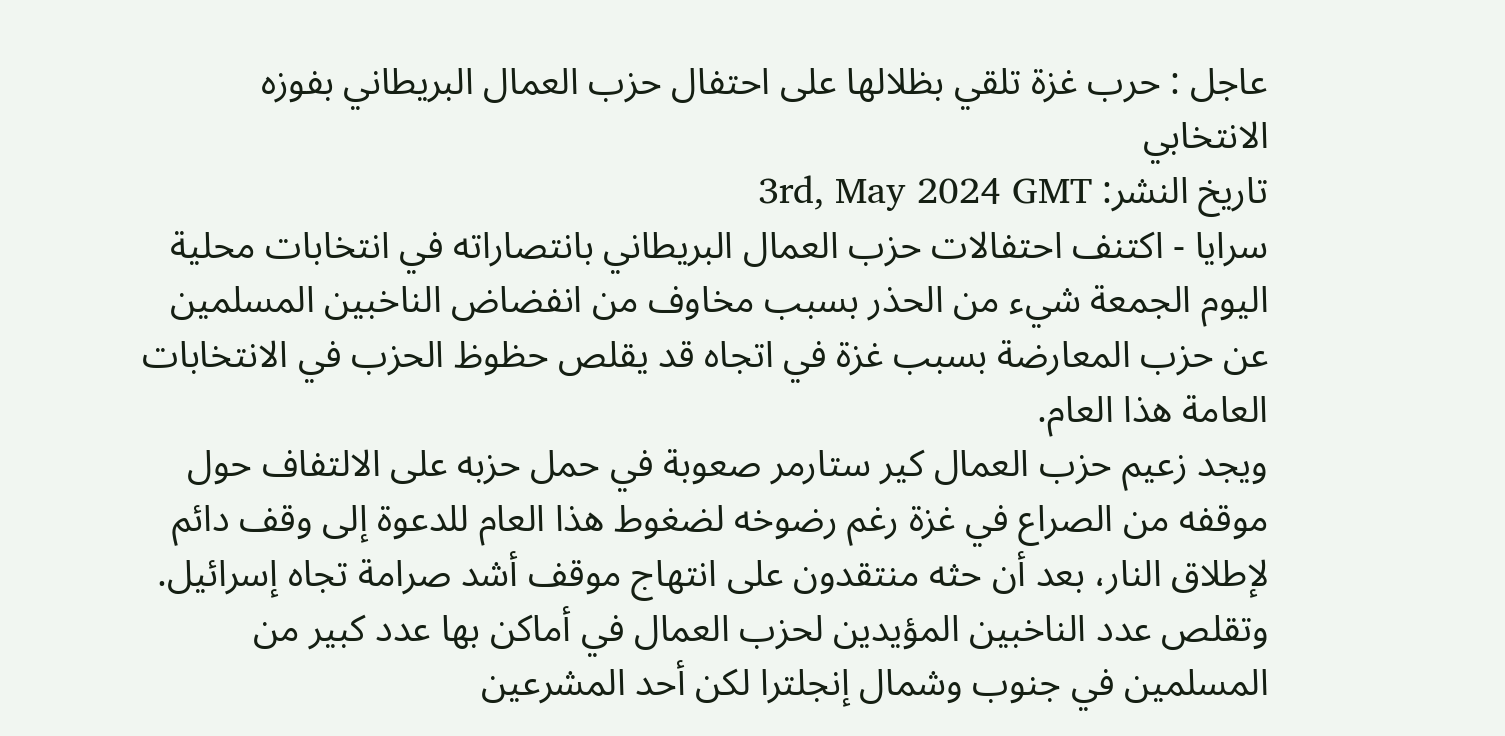عاجل : حرب غزة تلقي بظلالها على احتفال حزب العمال البريطاني بفوزه الانتخابي
تاريخ النشر: 3rd, May 2024 GMT
سرايا - اكتنف احتفالات حزب العمال البريطاني بانتصاراته في انتخابات محلية اليوم الجمعة شيء من الحذر بسبب مخاوف من انفضاض الناخبين المسلمين عن حزب المعارضة بسبب غزة في اتجاه قد يقلص حظوظ الحزب في الانتخابات العامة هذا العام.
ويجد زعيم حزب العمال كير ستارمر صعوبة في حمل حزبه على الالتفاف حول موقفه من الصراع في غزة رغم رضوخه لضغوط هذا العام للدعوة إلى وقف دائم لإطلاق النار، بعد أن حثه منتقدون على انتهاج موقف أشد صرامة تجاه إسرائيل.
وتقلص عدد الناخبين المؤيدين لحزب العمال في أماكن بها عدد كبير من المسلمين في جنوب وشمال إنجلترا لكن أحد المشرعين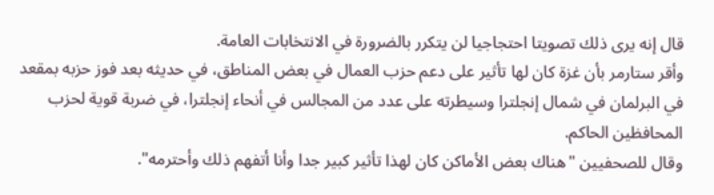قال إنه يرى ذلك تصويتا احتجاجيا لن يتكرر بالضرورة في الانتخابات العامة.
وأقر ستارمر بأن غزة كان لها تأثير على دعم حزب العمال في بعض المناطق، في حديثه بعد فوز حزبه بمقعد في البرلمان في شمال إنجلترا وسيطرته على عدد من المجالس في أنحاء إنجلترا، في ضربة قوية لحزب المحافظين الحاكم.
وقال للصحفيين "هناك بعض الأماكن كان لهذا تأثير كبير جدا وأنا أتفهم ذلك وأحترمه".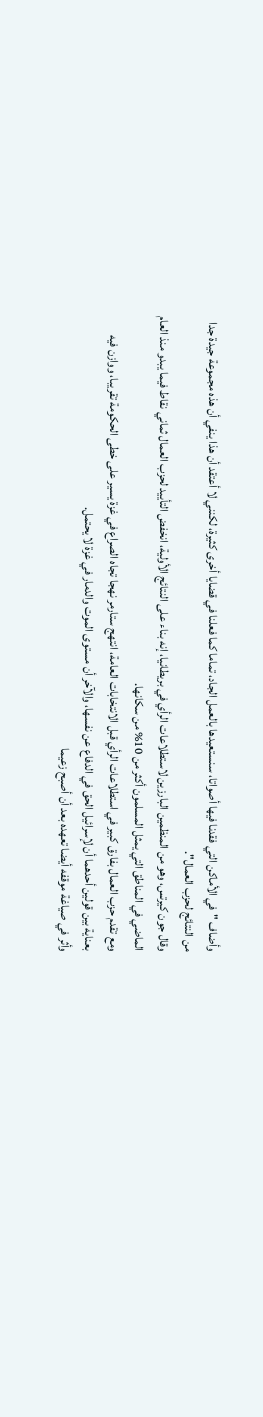وأضاف "في الأماكن التي فقدنا فيها أصواتا، سنستعيدها بالعمل الجاد، تماما كما فعلنا في قضايا أخرى كثيرة، لكنني لا أعتقد أن هذا ينفي أن هذه مجموعة جيدة جدا من النتائج لحزب العمال".
وقال جون كيرتس، وهو من المنظمين البارزين لاستطلاعات الرأي في بريطانيا، إنه بناء على النتائج الأولية، انخفض التأييد لحزب العمال ثماني نقاط فيما يبدو منذ العام الماضي في المناطق التي يمثل المسلمون أكثر من 10% من سكانها.
ومع تقدم حزب العمال بفارق كبير في استطلاعات الرأي قبل الانتخابات العامة، انتهج ستارمر نهجا تجاه الصراع في غزة يسير على خطى الحكومة تقريبا، ووازن فيه بعناية بين قولين أحدهما أن لإسرائيل الحق في الدفاع عن نفسها، والآخر أن مستوى الموت والدمار في غزة لا يحتمل.
وأثر في صياغة موقفه أيضا تعهده بعد أن أصبح زعيما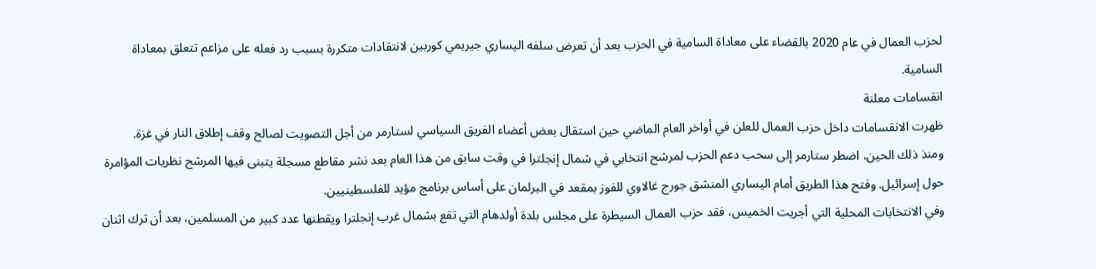لحزب العمال في عام 2020 بالقضاء على معاداة السامية في الحزب بعد أن تعرض سلفه اليساري جيريمي كوربين لانتقادات متكررة بسبب رد فعله على مزاعم تتعلق بمعاداة السامية.
انقسامات معلنة
ظهرت الانقسامات داخل حزب العمال للعلن في أواخر العام الماضي حين استقال بعض أعضاء الفريق السياسي لستارمر من أجل التصويت لصالح وقف إطلاق النار في غزة.
ومنذ ذلك الحين، اضطر ستارمر إلى سحب دعم الحزب لمرشح انتخابي في شمال إنجلترا في وقت سابق من هذا العام بعد نشر مقاطع مسجلة يتبنى فيها المرشح نظريات المؤامرة حول إسرائيل. وفتح هذا الطريق أمام اليساري المنشق جورج غالاوي للفوز بمقعد في البرلمان على أساس برنامج مؤيد للفلسطينيين.
وفي الانتخابات المحلية التي أجريت الخميس، فقد حزب العمال السيطرة على مجلس بلدة أولدهام التي تقع بشمال غرب إنجلترا ويقطنها عدد كبير من المسلمين، بعد أن ترك اثنان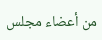من أعضاء مجلس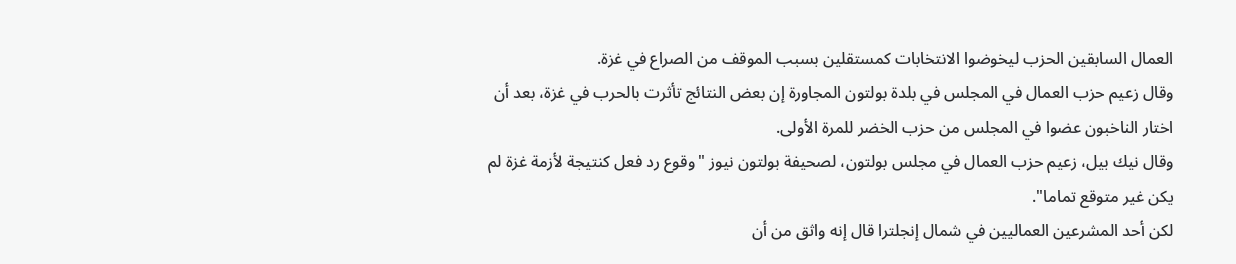العمال السابقين الحزب ليخوضوا الانتخابات كمستقلين بسبب الموقف من الصراع في غزة.
وقال زعيم حزب العمال في المجلس في بلدة بولتون المجاورة إن بعض النتائج تأثرت بالحرب في غزة، بعد أن اختار الناخبون عضوا في المجلس من حزب الخضر للمرة الأولى.
وقال نيك بيل، زعيم حزب العمال في مجلس بولتون، لصحيفة بولتون نيوز "وقوع رد فعل كنتيجة لأزمة غزة لم يكن غير متوقع تماما".
لكن أحد المشرعين العماليين في شمال إنجلترا قال إنه واثق من أن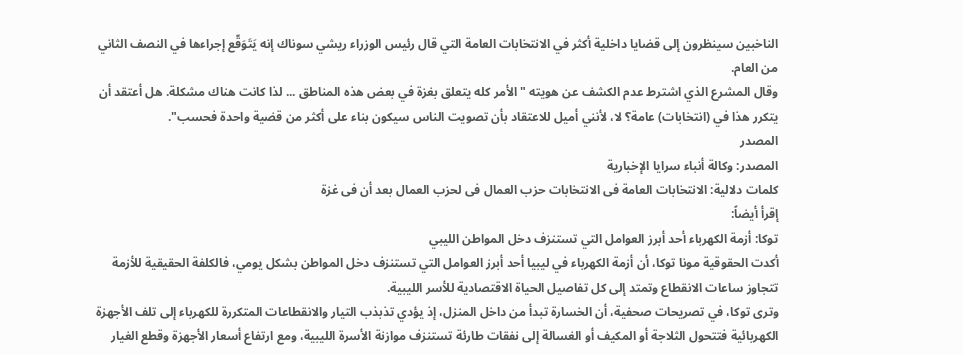الناخبين سينظرون إلى قضايا داخلية أكثر في الانتخابات العامة التي قال رئيس الوزراء ريشي سوناك إنه يَتَوَقّع إجراءها في النصف الثاني من العام.
وقال المشرع الذي اشترط عدم الكشف عن هويته "الأمر كله يتعلق بغزة في بعض هذه المناطق ... لذا كانت هناك مشكلة. هل أعتقد أن يتكرر هذا في (انتخابات) عامة؟ لا، لأنني أميل للاعتقاد بأن تصويت الناس سيكون بناء على أكثر من قضية واحدة فحسب".
المصدر
المصدر: وكالة أنباء سرايا الإخبارية
كلمات دلالية: الانتخابات العامة فی الانتخابات حزب العمال فی لحزب العمال بعد أن فی غزة
إقرأ أيضاً:
توكا: أزمة الكهرباء أحد أبرز العوامل التي تستنزف دخل المواطن الليبي
أكدت الحقوقية مونا توكا، أن أزمة الكهرباء في ليبيا أحد أبرز العوامل التي تستنزف دخل المواطن بشكل يومي، فالكلفة الحقيقية للأزمة تتجاوز ساعات الانقطاع وتمتد إلى كل تفاصيل الحياة الاقتصادية للأسر الليبية.
وترى توكا، في تصريحات صحفية، أن الخسارة تبدأ من داخل المنزل، إذ يؤدي تذبذب التيار والانقطاعات المتكررة للكهرباء إلى تلف الأجهزة الكهربائية فتتحول الثلاجة أو المكيف أو الغسالة إلى نفقات طارئة تستنزف موازنة الأسرة الليبية، ومع ارتفاع أسعار الأجهزة وقطع الغيار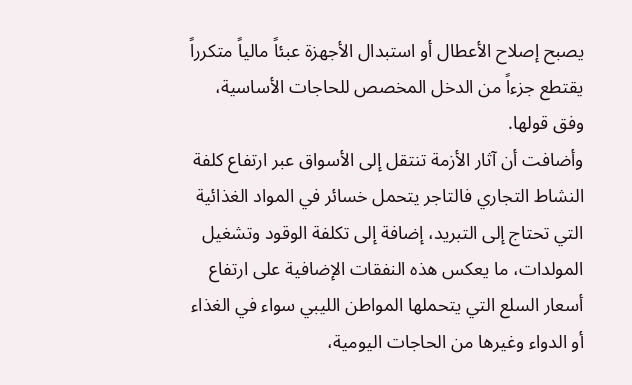يصبح إصلاح الأعطال أو استبدال الأجهزة عبئاً مالياً متكرراً يقتطع جزءاً من الدخل المخصص للحاجات الأساسية، وفق قولها.
وأضافت أن آثار الأزمة تنتقل إلى الأسواق عبر ارتفاع كلفة النشاط التجاري فالتاجر يتحمل خسائر في المواد الغذائية التي تحتاج إلى التبريد، إضافة إلى تكلفة الوقود وتشغيل المولدات، ما يعكس هذه النفقات الإضافية على ارتفاع أسعار السلع التي يتحملها المواطن الليبي سواء في الغذاء أو الدواء وغيرها من الحاجات اليومية،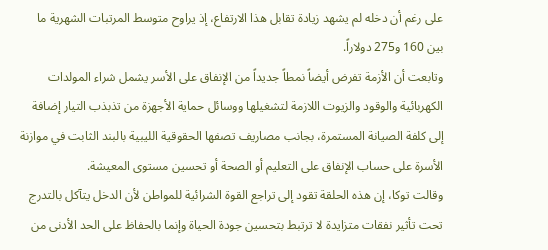على رغم أن دخله لم يشهد زيادة تقابل هذا الارتفاع، إذ يراوح متوسط المرتبات الشهرية ما بين 160 و275 دولاراً.
وتابعت أن الأزمة تفرض أيضاً نمطاً جديداً من الإنفاق على الأسر يشمل شراء المولدات الكهربائية والوقود والزيوت اللازمة لتشغيلها ووسائل حماية الأجهزة من تذبذب التيار إضافة إلى كلفة الصيانة المستمرة، بجانب مصاريف تصفها الحقوقية الليبية بالبند الثابت في موازنة الأسرة على حساب الإنفاق على التعليم أو الصحة أو تحسين مستوى المعيشة.
وقالت توكا، إن هذه الحلقة تقود إلى تراجع القوة الشرائية للمواطن لأن الدخل يتآكل بالتدرج تحت تأثير نفقات متزايدة لا ترتبط بتحسين جودة الحياة وإنما بالحفاظ على الحد الأدنى من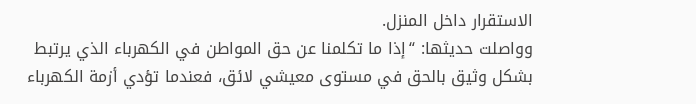الاستقرار داخل المنزل.
وواصلت حديثها: “إذا ما تكلمنا عن حق المواطن في الكهرباء الذي يرتبط بشكل وثيق بالحق في مستوى معيشي لائق، فعندما تؤدي أزمة الكهرباء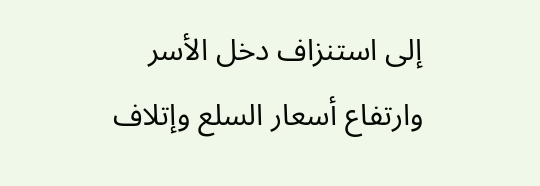إلى استنزاف دخل الأسر وارتفاع أسعار السلع وإتلاف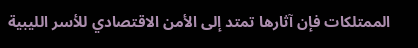الممتلكات فإن آثارها تمتد إلى الأمن الاقتصادي للأسر الليبية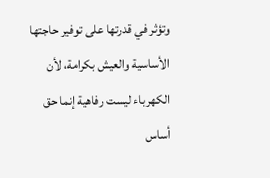وتؤثر في قدرتها على توفير حاجتها الأساسية والعيش بكرامة، لأن الكهرباء ليست رفاهية إنما حق أساس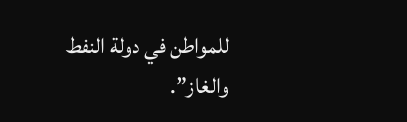للمواطن في دولة النفط والغاز”.